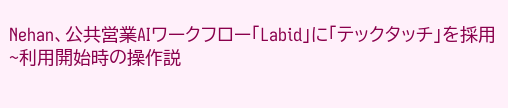Nehan、公共営業AIワークフロー「Labid」に「テックタッチ」を採用
~利用開始時の操作説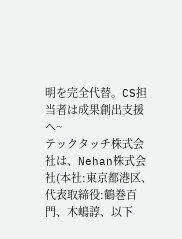明を完全代替。CS担当者は成果創出支援へ~
テックタッチ株式会社は、Nehan株式会社(本社:東京都港区、代表取締役:鶴巻百門、木嶋諄、以下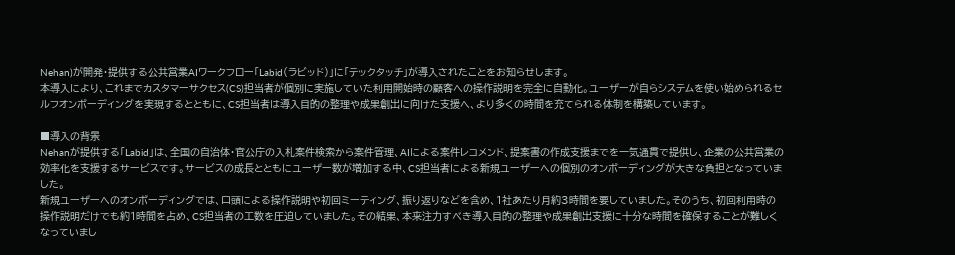Nehan)が開発・提供する公共営業AIワークフロー「Labid(ラビッド)」に「テックタッチ」が導入されたことをお知らせします。
本導入により、これまでカスタマーサクセス(CS)担当者が個別に実施していた利用開始時の顧客への操作説明を完全に自動化。ユーザーが自らシステムを使い始められるセルフオンボーディングを実現するとともに、CS担当者は導入目的の整理や成果創出に向けた支援へ、より多くの時間を充てられる体制を構築しています。

■導入の背景
Nehanが提供する「Labid」は、全国の自治体・官公庁の入札案件検索から案件管理、AIによる案件レコメンド、提案書の作成支援までを一気通貫で提供し、企業の公共営業の効率化を支援するサービスです。サービスの成長とともにユーザー数が増加する中、CS担当者による新規ユーザーへの個別のオンボーディングが大きな負担となっていました。
新規ユーザーへのオンボーディングでは、口頭による操作説明や初回ミーティング、振り返りなどを含め、1社あたり月約3時間を要していました。そのうち、初回利用時の操作説明だけでも約1時間を占め、CS担当者の工数を圧迫していました。その結果、本来注力すべき導入目的の整理や成果創出支援に十分な時間を確保することが難しくなっていまし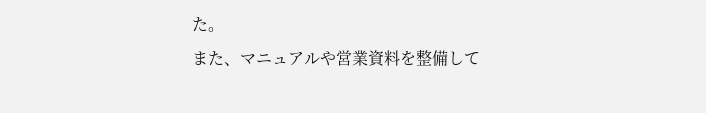た。
また、マニュアルや営業資料を整備して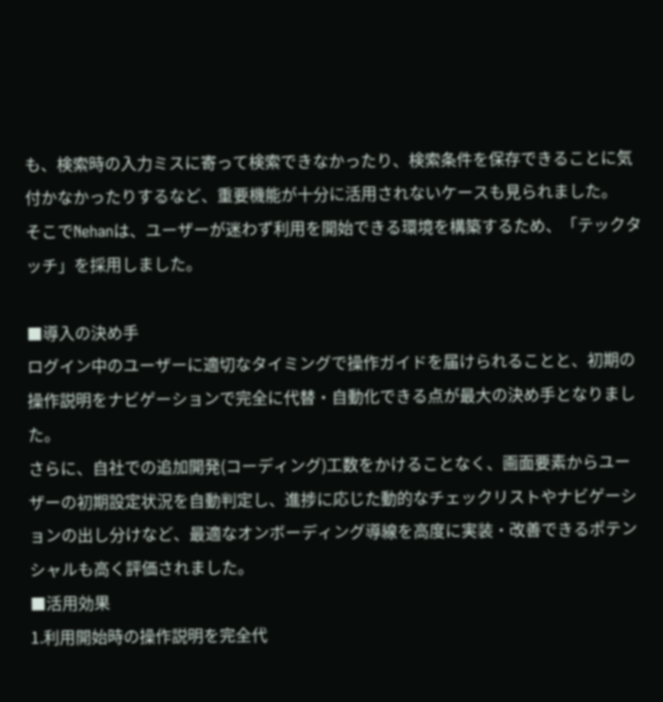も、検索時の入力ミスに寄って検索できなかったり、検索条件を保存できることに気付かなかったりするなど、重要機能が十分に活用されないケースも見られました。
そこでNehanは、ユーザーが迷わず利用を開始できる環境を構築するため、「テックタッチ」を採用しました。

■導入の決め手
ログイン中のユーザーに適切なタイミングで操作ガイドを届けられることと、初期の操作説明をナビゲーションで完全に代替・自動化できる点が最大の決め手となりました。
さらに、自社での追加開発(コーディング)工数をかけることなく、画面要素からユーザーの初期設定状況を自動判定し、進捗に応じた動的なチェックリストやナビゲーションの出し分けなど、最適なオンボーディング導線を高度に実装・改善できるポテンシャルも高く評価されました。
■活用効果
1.利用開始時の操作説明を完全代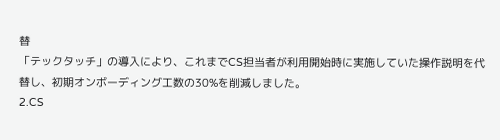替
「テックタッチ」の導入により、これまでCS担当者が利用開始時に実施していた操作説明を代替し、初期オンボーディング工数の30%を削減しました。
2.CS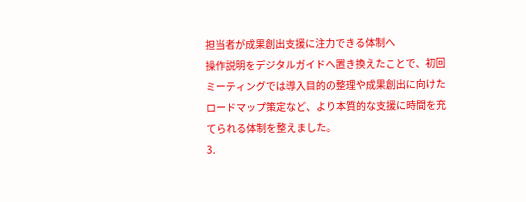担当者が成果創出支援に注力できる体制へ
操作説明をデジタルガイドへ置き換えたことで、初回ミーティングでは導入目的の整理や成果創出に向けたロードマップ策定など、より本質的な支援に時間を充てられる体制を整えました。
3.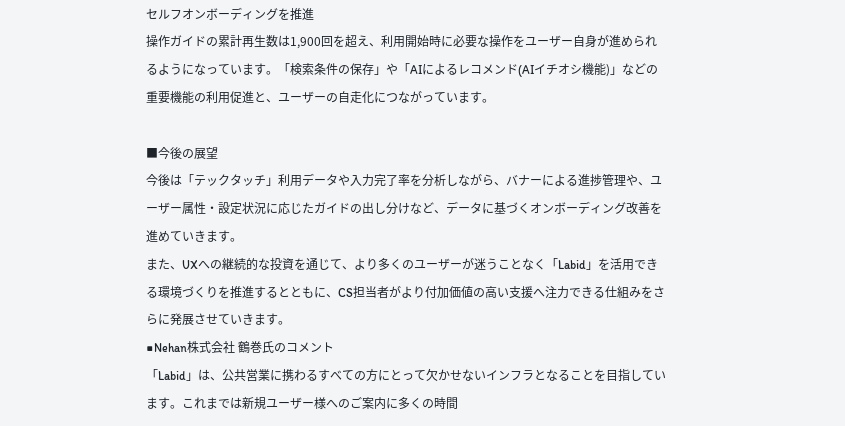セルフオンボーディングを推進
操作ガイドの累計再生数は1,900回を超え、利用開始時に必要な操作をユーザー自身が進められるようになっています。「検索条件の保存」や「AIによるレコメンド(AIイチオシ機能)」などの重要機能の利用促進と、ユーザーの自走化につながっています。

■今後の展望
今後は「テックタッチ」利用データや入力完了率を分析しながら、バナーによる進捗管理や、ユーザー属性・設定状況に応じたガイドの出し分けなど、データに基づくオンボーディング改善を進めていきます。
また、UXへの継続的な投資を通じて、より多くのユーザーが迷うことなく「Labid」を活用できる環境づくりを推進するとともに、CS担当者がより付加価値の高い支援へ注力できる仕組みをさらに発展させていきます。
■Nehan株式会社 鶴巻氏のコメント
「Labid」は、公共営業に携わるすべての方にとって欠かせないインフラとなることを目指しています。これまでは新規ユーザー様へのご案内に多くの時間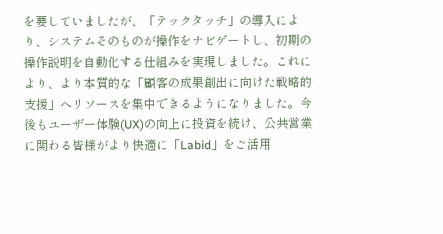を要していましたが、「テックタッチ」の導入により、システムそのものが操作をナビゲートし、初期の操作説明を自動化する仕組みを実現しました。これにより、より本質的な「顧客の成果創出に向けた戦略的支援」へリソースを集中できるようになりました。今後もユーザー体験(UX)の向上に投資を続け、公共営業に関わる皆様がより快適に「Labid」をご活用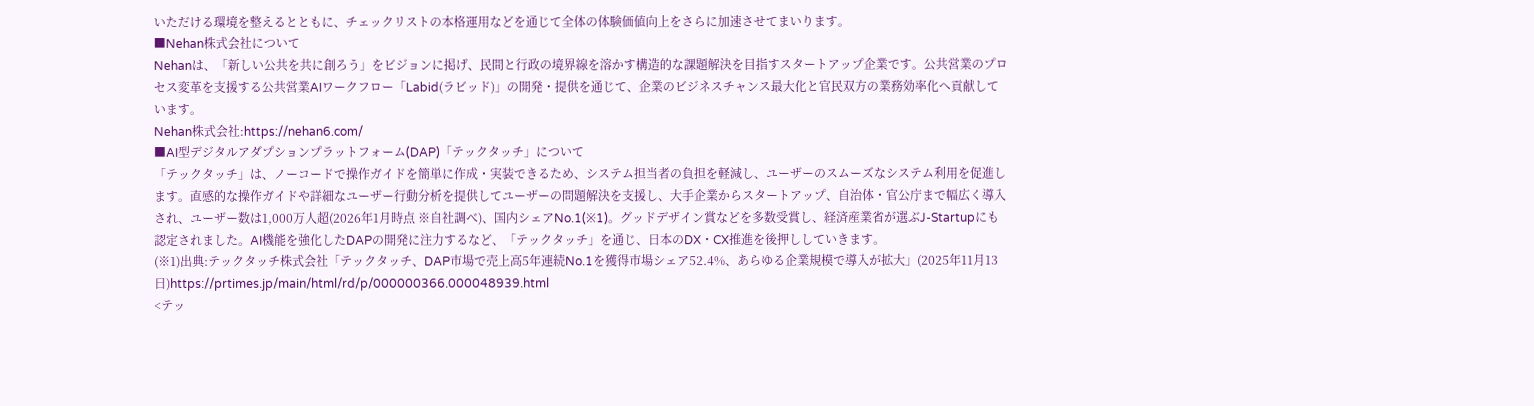いただける環境を整えるとともに、チェックリストの本格運用などを通じて全体の体験価値向上をさらに加速させてまいります。
■Nehan株式会社について
Nehanは、「新しい公共を共に創ろう」をビジョンに掲げ、民間と行政の境界線を溶かす構造的な課題解決を目指すスタートアップ企業です。公共営業のプロセス変革を支援する公共営業AIワークフロー「Labid(ラビッド)」の開発・提供を通じて、企業のビジネスチャンス最大化と官民双方の業務効率化へ貢献しています。
Nehan株式会社:https://nehan6.com/
■AI型デジタルアダプションプラットフォーム(DAP)「テックタッチ」について
「テックタッチ」は、ノーコードで操作ガイドを簡単に作成・実装できるため、システム担当者の負担を軽減し、ユーザーのスムーズなシステム利用を促進します。直感的な操作ガイドや詳細なユーザー行動分析を提供してユーザーの問題解決を支援し、大手企業からスタートアップ、自治体・官公庁まで幅広く導入され、ユーザー数は1,000万人超(2026年1月時点 ※自社調べ)、国内シェアNo.1(※1)。グッドデザイン賞などを多数受賞し、経済産業省が選ぶJ-Startupにも認定されました。AI機能を強化したDAPの開発に注力するなど、「テックタッチ」を通じ、日本のDX・CX推進を後押ししていきます。
(※1)出典:テックタッチ株式会社「テックタッチ、DAP市場で売上高5年連続No.1を獲得市場シェア52.4%、あらゆる企業規模で導入が拡大」(2025年11月13日)https://prtimes.jp/main/html/rd/p/000000366.000048939.html
<テッ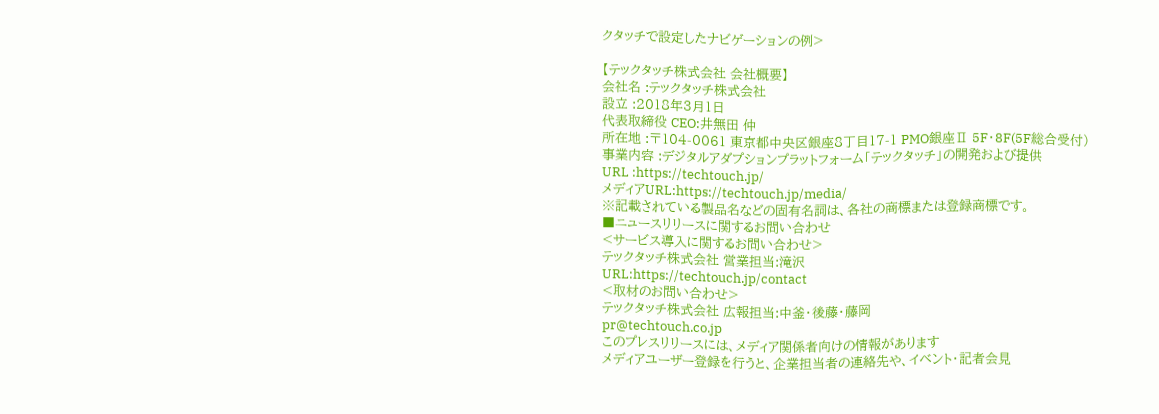クタッチで設定したナビゲーションの例>

【テックタッチ株式会社 会社概要】
会社名 :テックタッチ株式会社
設立 :2018年3月1日
代表取締役 CEO:井無田 仲
所在地 :〒104-0061 東京都中央区銀座8丁目17-1 PMO銀座Ⅱ 5F・8F(5F総合受付)
事業内容 :デジタルアダプションプラットフォーム「テックタッチ」の開発および提供
URL :https://techtouch.jp/
メディアURL:https://techtouch.jp/media/
※記載されている製品名などの固有名詞は、各社の商標または登録商標です。
■ニュースリリースに関するお問い合わせ
<サービス導入に関するお問い合わせ>
テックタッチ株式会社 営業担当:滝沢
URL:https://techtouch.jp/contact
<取材のお問い合わせ>
テックタッチ株式会社 広報担当:中釜・後藤・藤岡
pr@techtouch.co.jp
このプレスリリースには、メディア関係者向けの情報があります
メディアユーザー登録を行うと、企業担当者の連絡先や、イベント・記者会見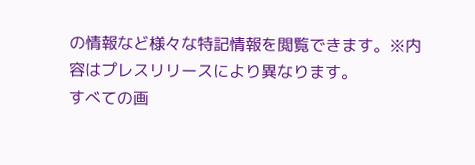の情報など様々な特記情報を閲覧できます。※内容はプレスリリースにより異なります。
すべての画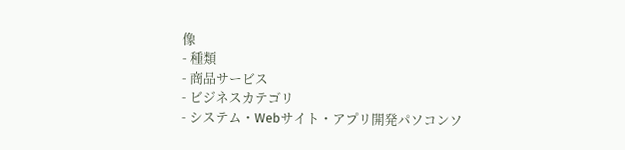像
- 種類
- 商品サービス
- ビジネスカテゴリ
- システム・Webサイト・アプリ開発パソコンソ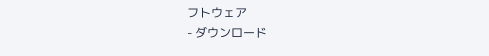フトウェア
- ダウンロード